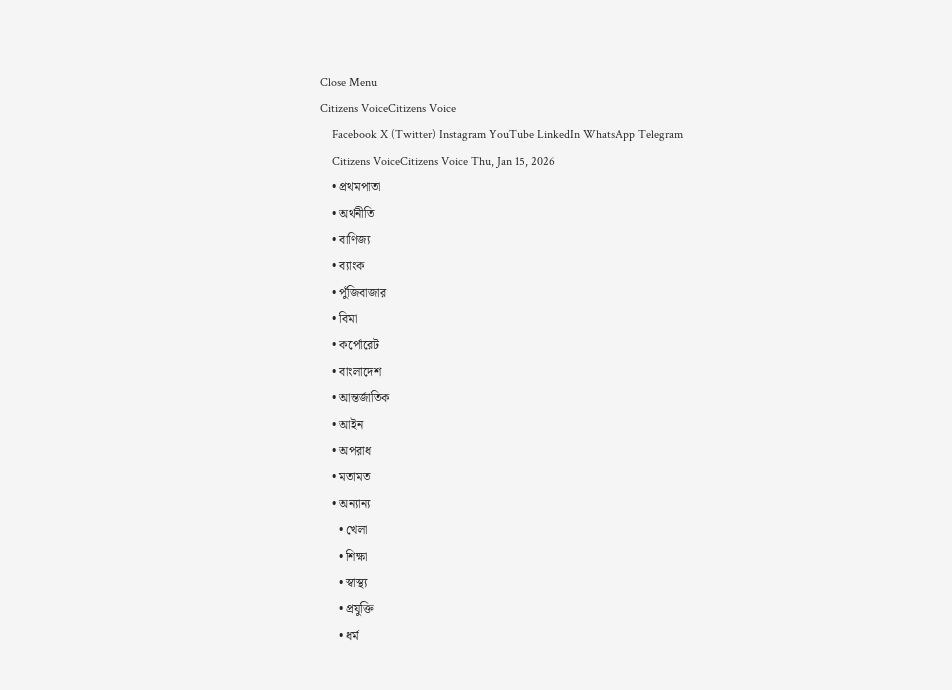Close Menu
Citizens VoiceCitizens Voice
    Facebook X (Twitter) Instagram YouTube LinkedIn WhatsApp Telegram
    Citizens VoiceCitizens Voice Thu, Jan 15, 2026
    • প্রথমপাতা
    • অর্থনীতি
    • বাণিজ্য
    • ব্যাংক
    • পুঁজিবাজার
    • বিমা
    • কর্পোরেট
    • বাংলাদেশ
    • আন্তর্জাতিক
    • আইন
    • অপরাধ
    • মতামত
    • অন্যান্য
      • খেলা
      • শিক্ষা
      • স্বাস্থ্য
      • প্রযুক্তি
      • ধর্ম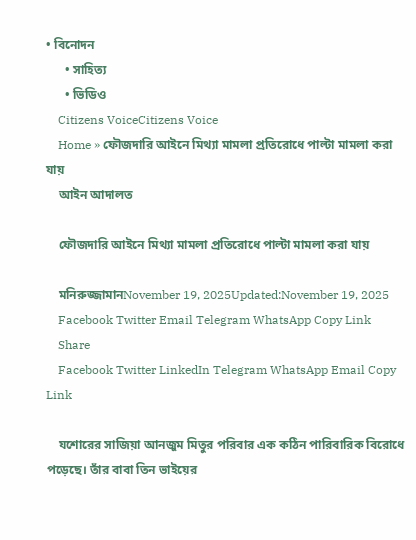• বিনোদন
      • সাহিত্য
      • ভিডিও
    Citizens VoiceCitizens Voice
    Home » ফৌজদারি আইনে মিথ্যা মামলা প্রতিরোধে পাল্টা মামলা করা যায়
    আইন আদালত

    ফৌজদারি আইনে মিথ্যা মামলা প্রতিরোধে পাল্টা মামলা করা যায়

    মনিরুজ্জামানNovember 19, 2025Updated:November 19, 2025
    Facebook Twitter Email Telegram WhatsApp Copy Link
    Share
    Facebook Twitter LinkedIn Telegram WhatsApp Email Copy Link

    যশোরের সাজিয়া আনজুম মিতুর পরিবার এক কঠিন পারিবারিক বিরোধে পড়েছে। তাঁর বাবা তিন ভাইয়ের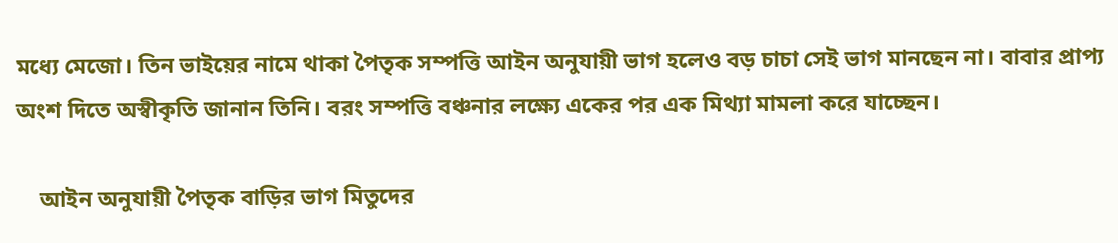মধ্যে মেজো। তিন ভাইয়ের নামে থাকা পৈতৃক সম্পত্তি আইন অনুযায়ী ভাগ হলেও বড় চাচা সেই ভাগ মানছেন না। বাবার প্রাপ্য অংশ দিতে অস্বীকৃতি জানান তিনি। বরং সম্পত্তি বঞ্চনার লক্ষ্যে একের পর এক মিথ্যা মামলা করে যাচ্ছেন।

    আইন অনুযায়ী পৈতৃক বাড়ির ভাগ মিতুদের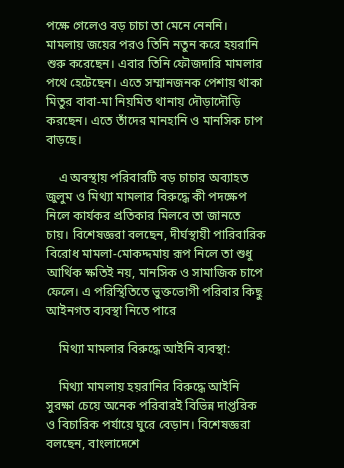পক্ষে গেলেও বড় চাচা তা মেনে নেননি। মামলায় জয়ের পরও তিনি নতুন করে হয়রানি শুরু করেছেন। এবার তিনি ফৌজদারি মামলার পথে হেটেছেন। এতে সম্মানজনক পেশায় থাকা মিতুর বাবা-মা নিয়মিত থানায় দৌড়াদৌড়ি করছেন। এতে তাঁদের মানহানি ও মানসিক চাপ বাড়ছে।

    এ অবস্থায় পরিবারটি বড় চাচার অব্যাহত জুলুম ও মিথ্যা মামলার বিরুদ্ধে কী পদক্ষেপ নিলে কার্যকর প্রতিকার মিলবে তা জানতে চায়। বিশেষজ্ঞরা বলছেন, দীর্ঘস্থায়ী পারিবারিক বিরোধ মামলা-মোকদ্দমায় রূপ নিলে তা শুধু আর্থিক ক্ষতিই নয়, মানসিক ও সামাজিক চাপে ফেলে। এ পরিস্থিতিতে ভুক্তভোগী পরিবার কিছু আইনগত ব্যবস্থা নিতে পারে

    মিথ্যা মামলার বিরুদ্ধে আইনি ব্যবস্থা:

    মিথ্যা মামলায় হয়রানির বিরুদ্ধে আইনি সুরক্ষা চেয়ে অনেক পরিবারই বিভিন্ন দাপ্তরিক ও বিচারিক পর্যায়ে ঘুরে বেড়ান। বিশেষজ্ঞরা বলছেন, বাংলাদেশে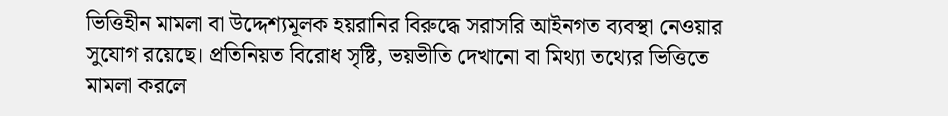ভিত্তিহীন মামলা বা উদ্দেশ্যমূলক হয়রানির বিরুদ্ধে সরাসরি আইনগত ব্যবস্থা নেওয়ার সুযোগ রয়েছে। প্রতিনিয়ত বিরোধ সৃষ্টি, ভয়ভীতি দেখানো বা মিথ্যা তথ্যের ভিত্তিতে মামলা করলে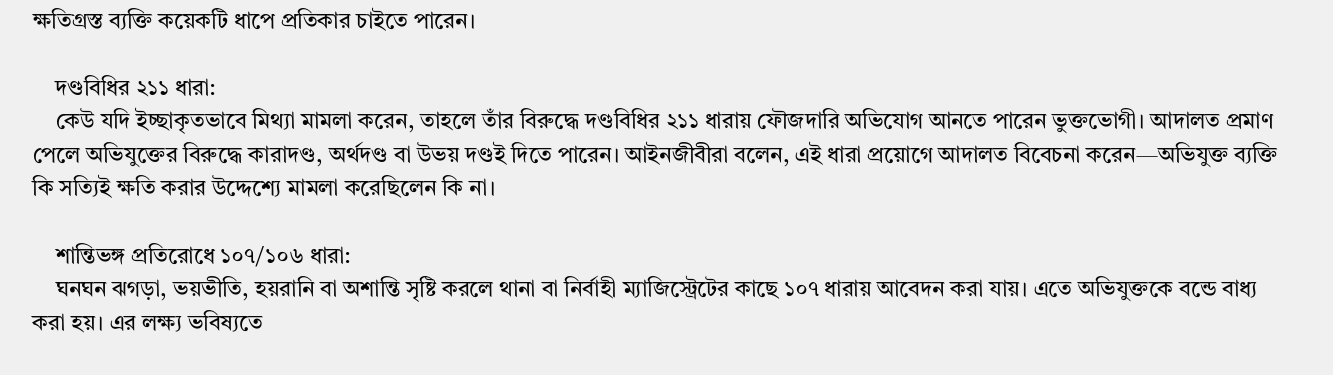ক্ষতিগ্রস্ত ব্যক্তি কয়েকটি ধাপে প্রতিকার চাইতে পারেন।

    দণ্ডবিধির ২১১ ধারা:
    কেউ যদি ইচ্ছাকৃতভাবে মিথ্যা মামলা করেন, তাহলে তাঁর বিরুদ্ধে দণ্ডবিধির ২১১ ধারায় ফৌজদারি অভিযোগ আনতে পারেন ভুক্তভোগী। আদালত প্রমাণ পেলে অভিযুক্তের বিরুদ্ধে কারাদণ্ড, অর্থদণ্ড বা উভয় দণ্ডই দিতে পারেন। আইনজীবীরা বলেন, এই ধারা প্রয়োগে আদালত বিবেচনা করেন—অভিযুক্ত ব্যক্তি কি সত্যিই ক্ষতি করার উদ্দেশ্যে মামলা করেছিলেন কি না।

    শান্তিভঙ্গ প্রতিরোধে ১০৭/১০৬ ধারা:
    ঘনঘন ঝগড়া, ভয়ভীতি, হয়রানি বা অশান্তি সৃষ্টি করলে থানা বা নির্বাহী ম্যাজিস্ট্রেটের কাছে ১০৭ ধারায় আবেদন করা যায়। এতে অভিযুক্তকে বন্ডে বাধ্য করা হয়। এর লক্ষ্য ভবিষ্যতে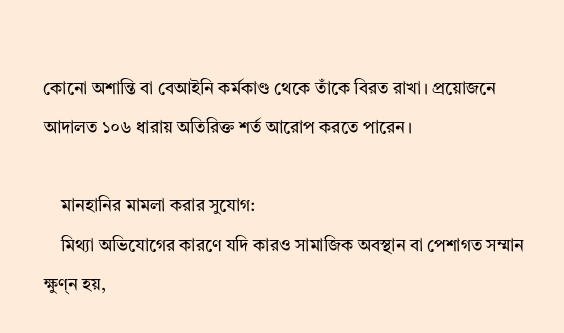কোনো অশান্তি বা বেআইনি কর্মকাণ্ড থেকে তাঁকে বিরত রাখা। প্রয়োজনে আদালত ১০৬ ধারায় অতিরিক্ত শর্ত আরোপ করতে পারেন।

    মানহানির মামলা করার সুযোগ:
    মিথ্যা অভিযোগের কারণে যদি কারও সামাজিক অবস্থান বা পেশাগত সম্মান ক্ষুণ্ন হয়,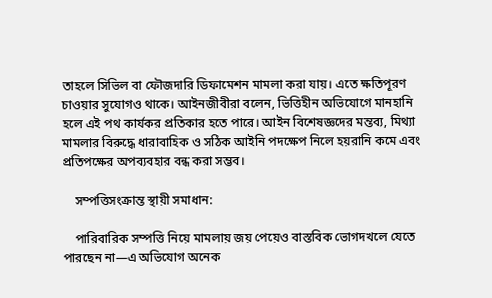তাহলে সিভিল বা ফৌজদারি ডিফামেশন মামলা করা যায়। এতে ক্ষতিপূরণ চাওয়ার সুযোগও থাকে। আইনজীবীরা বলেন, ভিত্তিহীন অভিযোগে মানহানি হলে এই পথ কার্যকর প্রতিকার হতে পারে। আইন বিশেষজ্ঞদের মন্তব্য, মিথ্যা মামলার বিরুদ্ধে ধারাবাহিক ও সঠিক আইনি পদক্ষেপ নিলে হয়রানি কমে এবং প্রতিপক্ষের অপব্যবহার বন্ধ করা সম্ভব।

    সম্পত্তিসংক্রান্ত স্থায়ী সমাধান:

    পারিবারিক সম্পত্তি নিয়ে মামলায় জয় পেয়েও বাস্তবিক ভোগদখলে যেতে পারছেন না—এ অভিযোগ অনেক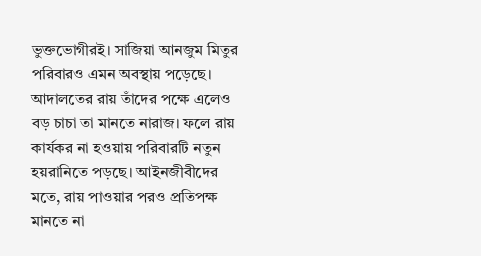ভুক্তভোগীরই। সাজিয়া আনজুম মিতুর পরিবারও এমন অবস্থায় পড়েছে। আদালতের রায় তাঁদের পক্ষে এলেও বড় চাচা তা মানতে নারাজ। ফলে রায় কার্যকর না হওয়ায় পরিবারটি নতুন হয়রানিতে পড়ছে। আইনজীবীদের মতে, রায় পাওয়ার পরও প্রতিপক্ষ মানতে না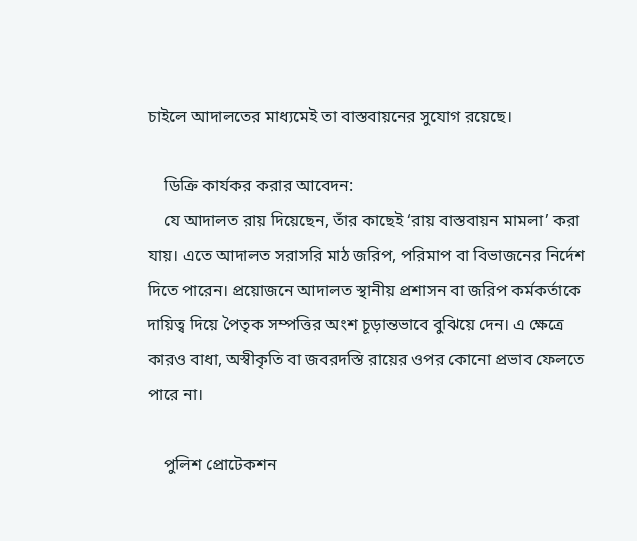চাইলে আদালতের মাধ্যমেই তা বাস্তবায়নের সুযোগ রয়েছে।

    ডিক্রি কার্যকর করার আবেদন:
    যে আদালত রায় দিয়েছেন, তাঁর কাছেই ‘রায় বাস্তবায়ন মামলা’ করা যায়। এতে আদালত সরাসরি মাঠ জরিপ, পরিমাপ বা বিভাজনের নির্দেশ দিতে পারেন। প্রয়োজনে আদালত স্থানীয় প্রশাসন বা জরিপ কর্মকর্তাকে দায়িত্ব দিয়ে পৈতৃক সম্পত্তির অংশ চূড়ান্তভাবে বুঝিয়ে দেন। এ ক্ষেত্রে কারও বাধা, অস্বীকৃতি বা জবরদস্তি রায়ের ওপর কোনো প্রভাব ফেলতে পারে না।

    পুলিশ প্রোটেকশন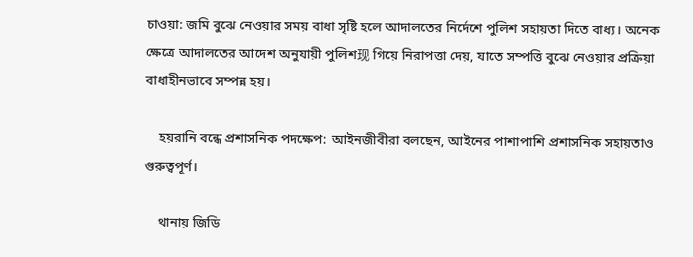চাওয়া: জমি বুঝে নেওয়ার সময় বাধা সৃষ্টি হলে আদালতের নির্দেশে পুলিশ সহায়তা দিতে বাধ্য। অনেক ক্ষেত্রে আদালতের আদেশ অনুযায়ী পুলিশ现 গিয়ে নিরাপত্তা দেয়, যাতে সম্পত্তি বুঝে নেওয়ার প্রক্রিয়া বাধাহীনভাবে সম্পন্ন হয়।

    হয়রানি বন্ধে প্রশাসনিক পদক্ষেপ: আইনজীবীরা বলছেন, আইনের পাশাপাশি প্রশাসনিক সহায়তাও গুরুত্বপূর্ণ।

    থানায় জিডি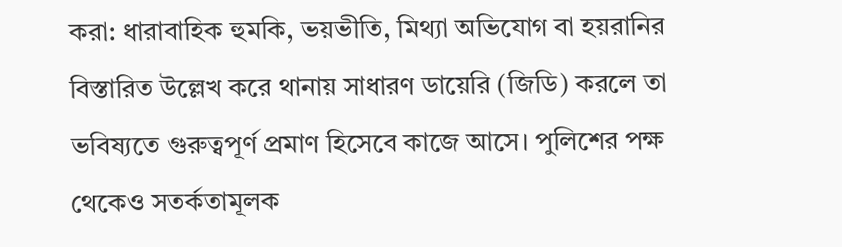করা: ধারাবাহিক হুমকি, ভয়ভীতি, মিথ্যা অভিযোগ বা হয়রানির বিস্তারিত উল্লেখ করে থানায় সাধারণ ডায়েরি (জিডি) করলে তা ভবিষ্যতে গুরুত্বপূর্ণ প্রমাণ হিসেবে কাজে আসে। পুলিশের পক্ষ থেকেও সতর্কতামূলক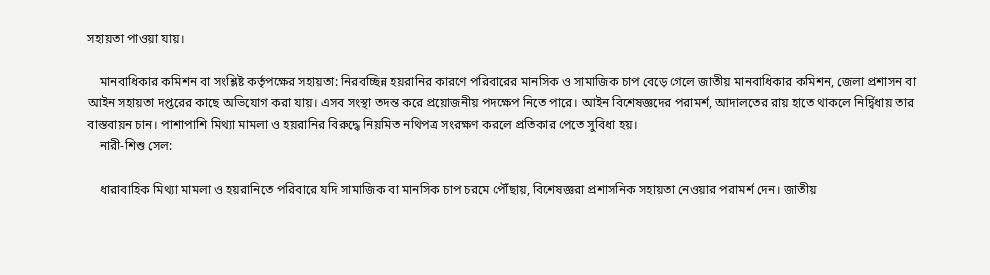সহায়তা পাওয়া যায়।

    মানবাধিকার কমিশন বা সংশ্লিষ্ট কর্তৃপক্ষের সহায়তা: নিরবচ্ছিন্ন হয়রানির কারণে পরিবারের মানসিক ও সামাজিক চাপ বেড়ে গেলে জাতীয় মানবাধিকার কমিশন, জেলা প্রশাসন বা আইন সহায়তা দপ্তরের কাছে অভিযোগ করা যায়। এসব সংস্থা তদন্ত করে প্রয়োজনীয় পদক্ষেপ নিতে পারে। আইন বিশেষজ্ঞদের পরামর্শ, আদালতের রায় হাতে থাকলে নির্দ্বিধায় তার বাস্তবায়ন চান। পাশাপাশি মিথ্যা মামলা ও হয়রানির বিরুদ্ধে নিয়মিত নথিপত্র সংরক্ষণ করলে প্রতিকার পেতে সুবিধা হয়।
    নারী-শিশু সেল:

    ধারাবাহিক মিথ্যা মামলা ও হয়রানিতে পরিবারে যদি সামাজিক বা মানসিক চাপ চরমে পৌঁছায়, বিশেষজ্ঞরা প্রশাসনিক সহায়তা নেওয়ার পরামর্শ দেন। জাতীয়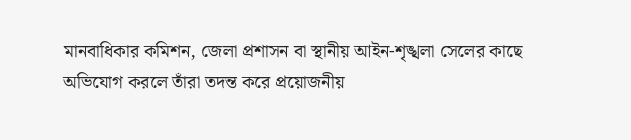মানবাধিকার কমিশন, জেলা প্রশাসন বা স্থানীয় আইন-শৃঙ্খলা সেলের কাছে অভিযোগ করলে তাঁরা তদন্ত করে প্রয়োজনীয়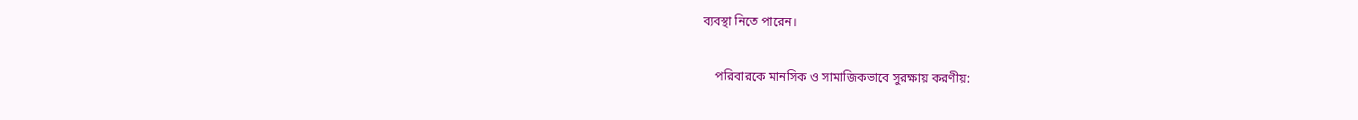ব্যবস্থা নিতে পারেন।

    পরিবারকে মানসিক ও সামাজিকভাবে সুরক্ষায় করণীয়: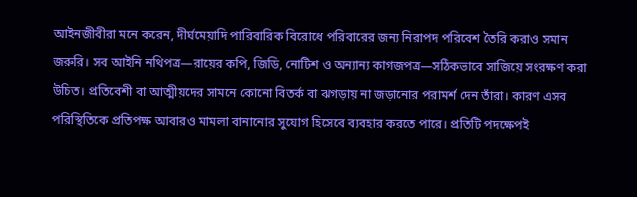আইনজীবীরা মনে করেন, দীর্ঘমেয়াদি পারিবারিক বিরোধে পরিবারের জন্য নিরাপদ পরিবেশ তৈরি করাও সমান জরুরি। সব আইনি নথিপত্র—রায়ের কপি, জিডি, নোটিশ ও অন্যান্য কাগজপত্র—সঠিকভাবে সাজিয়ে সংরক্ষণ করা উচিত। প্রতিবেশী বা আত্মীয়দের সামনে কোনো বিতর্ক বা ঝগড়ায় না জড়ানোর পরামর্শ দেন তাঁরা। কারণ এসব পরিস্থিতিকে প্রতিপক্ষ আবারও মামলা বানানোর সুযোগ হিসেবে ব্যবহার করতে পারে। প্রতিটি পদক্ষেপই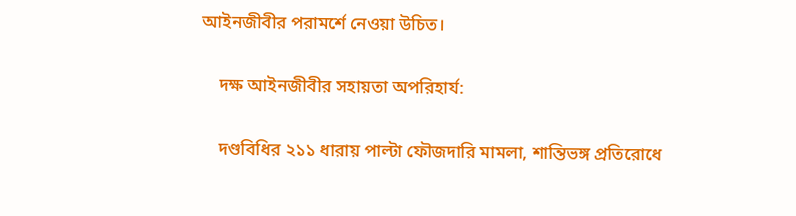আইনজীবীর পরামর্শে নেওয়া উচিত।

    দক্ষ আইনজীবীর সহায়তা অপরিহার্য:

    দণ্ডবিধির ২১১ ধারায় পাল্টা ফৌজদারি মামলা, শান্তিভঙ্গ প্রতিরোধে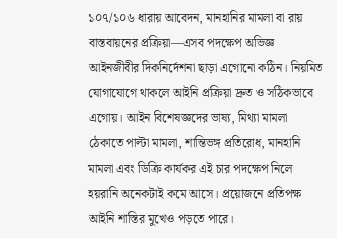১০৭/১০৬ ধারায় আবেদন, মানহানির মামলা বা রায় বাস্তবায়নের প্রক্রিয়া—এসব পদক্ষেপ অভিজ্ঞ আইনজীবীর দিকনির্দেশনা ছাড়া এগোনো কঠিন। নিয়মিত যোগাযোগে থাকলে আইনি প্রক্রিয়া দ্রুত ও সঠিকভাবে এগোয়। আইন বিশেষজ্ঞদের ভাষ্য, মিথ্যা মামলা ঠেকাতে পাল্টা মামলা, শান্তিভঙ্গ প্রতিরোধ, মানহানি মামলা এবং ডিক্রি কার্যকর এই চার পদক্ষেপ নিলে হয়রানি অনেকটাই কমে আসে। প্রয়োজনে প্রতিপক্ষ আইনি শাস্তির মুখেও পড়তে পারে।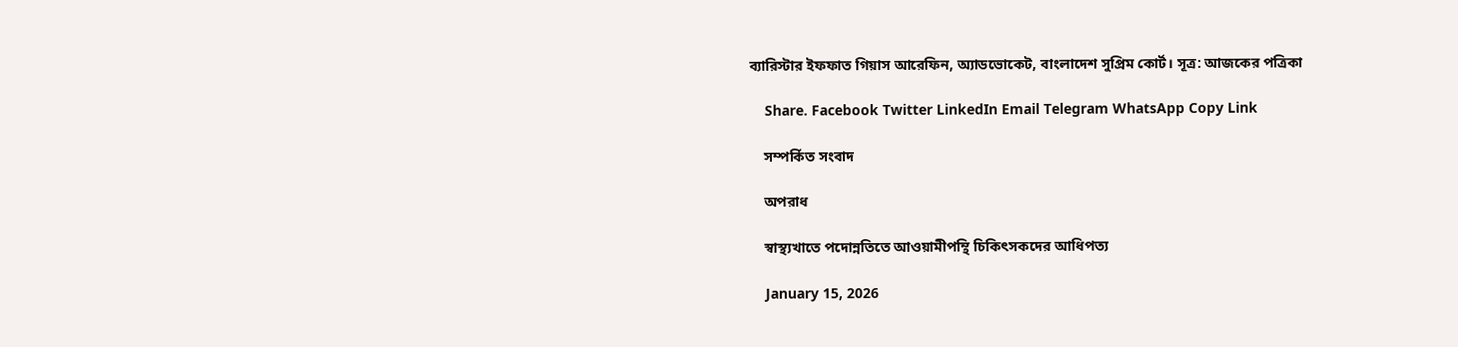ব্যারিস্টার ইফফাত গিয়াস আরেফিন, অ্যাডভোকেট, বাংলাদেশ সুপ্রিম কোর্ট। সূত্র: আজকের পত্রিকা

    Share. Facebook Twitter LinkedIn Email Telegram WhatsApp Copy Link

    সম্পর্কিত সংবাদ

    অপরাধ

    স্বাস্থ্যখাতে পদোন্নতিতে আওয়ামীপন্থি চিকিৎসকদের আধিপত্য

    January 15, 2026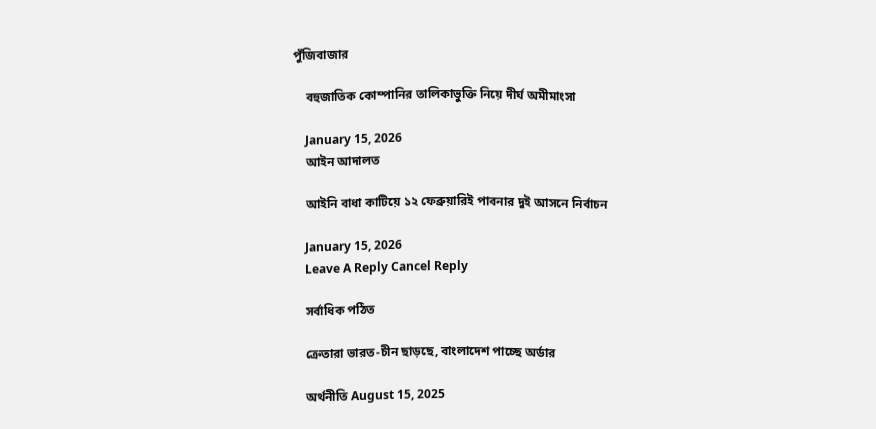পুঁজিবাজার

    বহুজাতিক কোম্পানির তালিকাভুক্তি নিয়ে দীর্ঘ অমীমাংসা

    January 15, 2026
    আইন আদালত

    আইনি বাধা কাটিয়ে ১২ ফেব্রুয়ারিই পাবনার দুই আসনে নির্বাচন

    January 15, 2026
    Leave A Reply Cancel Reply

    সর্বাধিক পঠিত

    ক্রেতারা ভারত-চীন ছাড়ছে, বাংলাদেশ পাচ্ছে অর্ডার

    অর্থনীতি August 15, 2025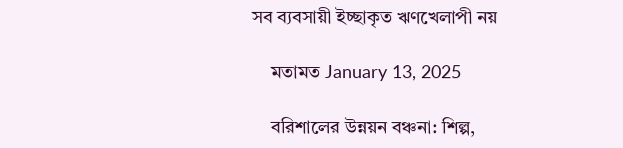সব ব্যবসায়ী ইচ্ছাকৃত ঋণখেলাপী নয়

    মতামত January 13, 2025

    বরিশালের উন্নয়ন বঞ্চনা: শিল্প,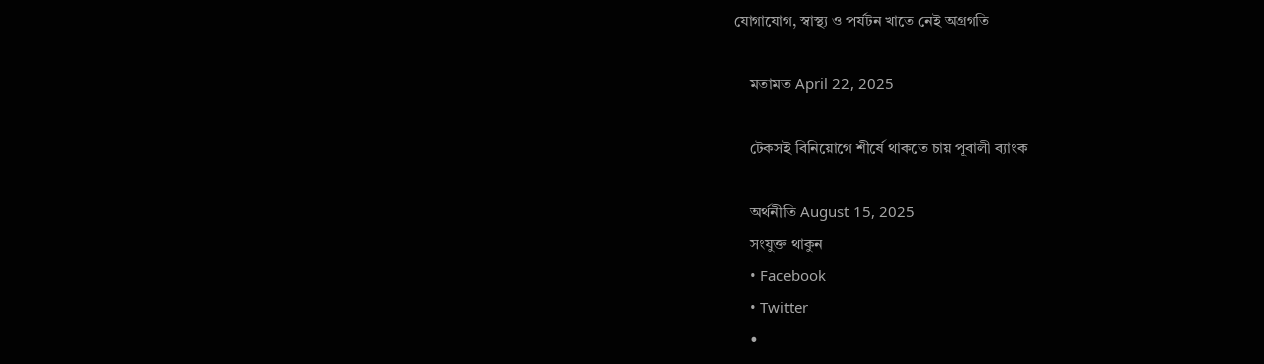যোগাযোগ, স্বাস্থ্য ও পর্যটন খাতে নেই অগ্রগতি

    মতামত April 22, 2025

    টেকসই বিনিয়োগে শীর্ষে থাকতে চায় পূবালী ব্যাংক

    অর্থনীতি August 15, 2025
    সংযুক্ত থাকুন
    • Facebook
    • Twitter
    •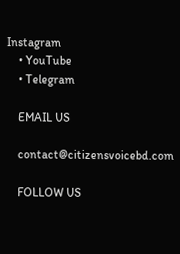Instagram
    • YouTube
    • Telegram

    EMAIL US

    contact@citizensvoicebd.com

    FOLLOW US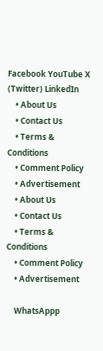Facebook YouTube X (Twitter) LinkedIn
    • About Us
    • Contact Us
    • Terms & Conditions
    • Comment Policy
    • Advertisement
    • About Us
    • Contact Us
    • Terms & Conditions
    • Comment Policy
    • Advertisement

    WhatsAppp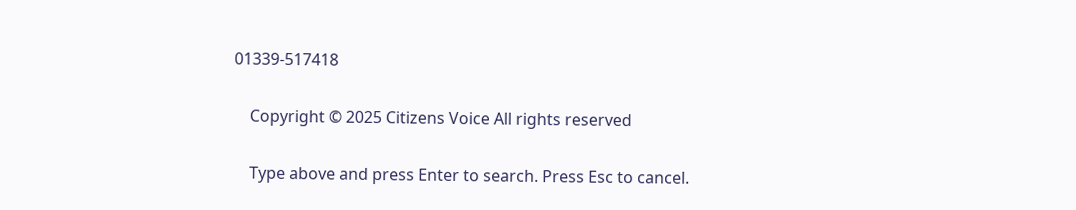01339-517418

    Copyright © 2025 Citizens Voice All rights reserved

    Type above and press Enter to search. Press Esc to cancel.